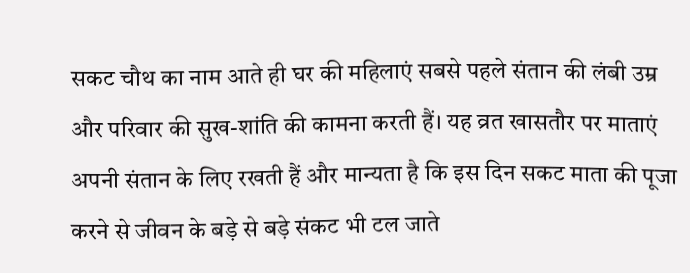सकट चौथ का नाम आते ही घर की महिलाएं सबसे पहले संतान की लंबी उम्र और परिवार की सुख-शांति की कामना करती हैं। यह व्रत खासतौर पर माताएं अपनी संतान के लिए रखती हैं और मान्यता है कि इस दिन सकट माता की पूजा करने से जीवन के बड़े से बड़े संकट भी टल जाते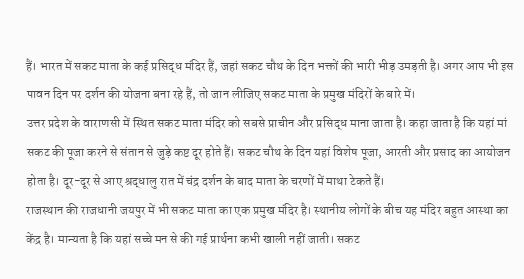हैं। भारत में सकट माता के कई प्रसिद्ध मंदिर हैं, जहां सकट चौथ के दिन भक्तों की भारी भीड़ उमड़ती है। अगर आप भी इस पावन दिन पर दर्शन की योजना बना रहे हैं, तो जान लीजिए सकट माता के प्रमुख मंदिरों के बारे में।
उत्तर प्रदेश के वाराणसी में स्थित सकट माता मंदिर को सबसे प्राचीन और प्रसिद्ध माना जाता है। कहा जाता है कि यहां मां सकट की पूजा करने से संतान से जुड़े कष्ट दूर होते हैं। सकट चौथ के दिन यहां विशेष पूजा, आरती और प्रसाद का आयोजन होता है। दूर-दूर से आए श्रद्धालु रात में चंद्र दर्शन के बाद माता के चरणों में माथा टेकते हैं।
राजस्थान की राजधानी जयपुर में भी सकट माता का एक प्रमुख मंदिर है। स्थानीय लोगों के बीच यह मंदिर बहुत आस्था का केंद्र है। मान्यता है कि यहां सच्चे मन से की गई प्रार्थना कभी खाली नहीं जाती। सकट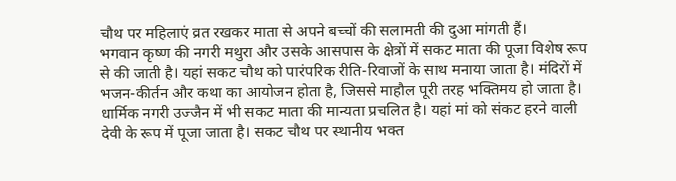चौथ पर महिलाएं व्रत रखकर माता से अपने बच्चों की सलामती की दुआ मांगती हैं।
भगवान कृष्ण की नगरी मथुरा और उसके आसपास के क्षेत्रों में सकट माता की पूजा विशेष रूप से की जाती है। यहां सकट चौथ को पारंपरिक रीति-रिवाजों के साथ मनाया जाता है। मंदिरों में भजन-कीर्तन और कथा का आयोजन होता है, जिससे माहौल पूरी तरह भक्तिमय हो जाता है।
धार्मिक नगरी उज्जैन में भी सकट माता की मान्यता प्रचलित है। यहां मां को संकट हरने वाली देवी के रूप में पूजा जाता है। सकट चौथ पर स्थानीय भक्त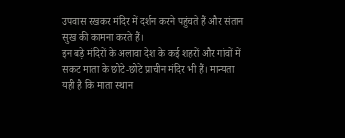उपवास रखकर मंदिर में दर्शन करने पहुंचते हैं और संतान सुख की कामना करते हैं।
इन बड़े मंदिरों के अलावा देश के कई शहरों और गांवों में सकट माता के छोटे-छोटे प्राचीन मंदिर भी हैं। मान्यता यही है कि माता स्थान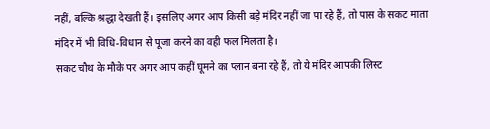नहीं, बल्कि श्रद्धा देखती हैं। इसलिए अगर आप किसी बड़े मंदिर नहीं जा पा रहे हैं, तो पास के सकट माता मंदिर में भी विधि-विधान से पूजा करने का वही फल मिलता है।
सकट चौथ के मौके पर अगर आप कहीं घूमने का प्लान बना रहे हैं, तो ये मंदिर आपकी लिस्ट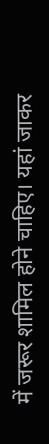में जरूर शामिल होने चाहिए। यहां जाकर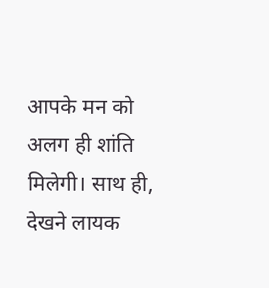आपके मन को अलग ही शांति मिलेगी। साथ ही, देखने लायक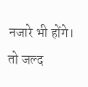नजारे भी होंगे। तो जल्द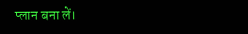प्लान बना लें।